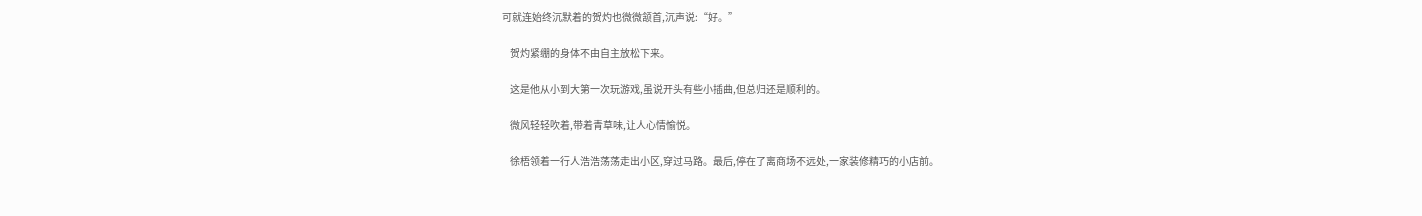可就连始终沉默着的贺灼也微微颔首,沉声说:“好。”

    贺灼紧绷的身体不由自主放松下来。

    这是他从小到大第一次玩游戏,虽说开头有些小插曲,但总归还是顺利的。

    微风轻轻吹着,带着青草味,让人心情愉悦。

    徐梧领着一行人浩浩荡荡走出小区,穿过马路。最后,停在了离商场不远处,一家装修精巧的小店前。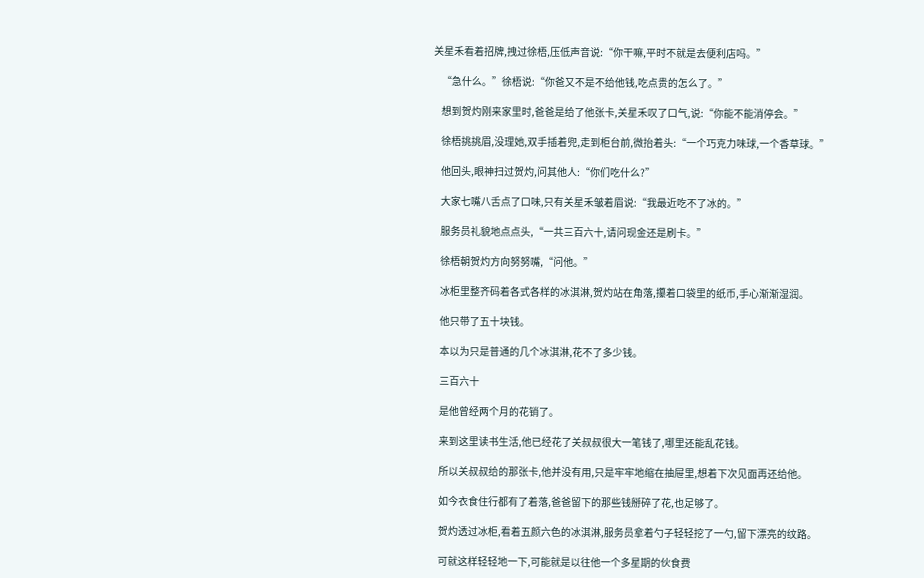关星禾看着招牌,拽过徐梧,压低声音说:“你干嘛,平时不就是去便利店吗。”

    “急什么。”徐梧说:“你爸又不是不给他钱,吃点贵的怎么了。”

    想到贺灼刚来家里时,爸爸是给了他张卡,关星禾叹了口气,说:“你能不能消停会。”

    徐梧挑挑眉,没理她,双手插着兜,走到柜台前,微抬着头:“一个巧克力味球,一个香草球。”

    他回头,眼神扫过贺灼,问其他人:“你们吃什么?”

    大家七嘴八舌点了口味,只有关星禾皱着眉说:“我最近吃不了冰的。”

    服务员礼貌地点点头,“一共三百六十,请问现金还是刷卡。”

    徐梧朝贺灼方向努努嘴,“问他。”

    冰柜里整齐码着各式各样的冰淇淋,贺灼站在角落,攥着口袋里的纸币,手心渐渐湿润。

    他只带了五十块钱。

    本以为只是普通的几个冰淇淋,花不了多少钱。

    三百六十

    是他曾经两个月的花销了。

    来到这里读书生活,他已经花了关叔叔很大一笔钱了,哪里还能乱花钱。

    所以关叔叔给的那张卡,他并没有用,只是牢牢地缩在抽屉里,想着下次见面再还给他。

    如今衣食住行都有了着落,爸爸留下的那些钱掰碎了花,也足够了。

    贺灼透过冰柜,看着五颜六色的冰淇淋,服务员拿着勺子轻轻挖了一勺,留下漂亮的纹路。

    可就这样轻轻地一下,可能就是以往他一个多星期的伙食费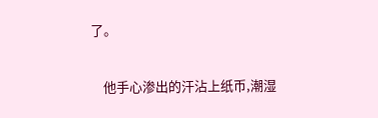了。

    他手心渗出的汗沾上纸币,潮湿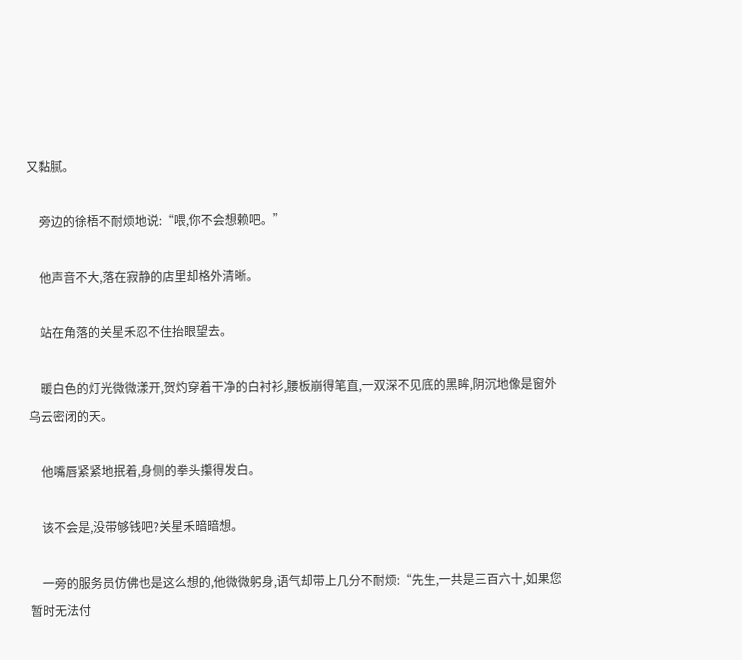又黏腻。

    旁边的徐梧不耐烦地说:“喂,你不会想赖吧。”

    他声音不大,落在寂静的店里却格外清晰。

    站在角落的关星禾忍不住抬眼望去。

    暖白色的灯光微微漾开,贺灼穿着干净的白衬衫,腰板崩得笔直,一双深不见底的黑眸,阴沉地像是窗外乌云密闭的天。

    他嘴唇紧紧地抿着,身侧的拳头攥得发白。

    该不会是,没带够钱吧?关星禾暗暗想。

    一旁的服务员仿佛也是这么想的,他微微躬身,语气却带上几分不耐烦:“先生,一共是三百六十,如果您暂时无法付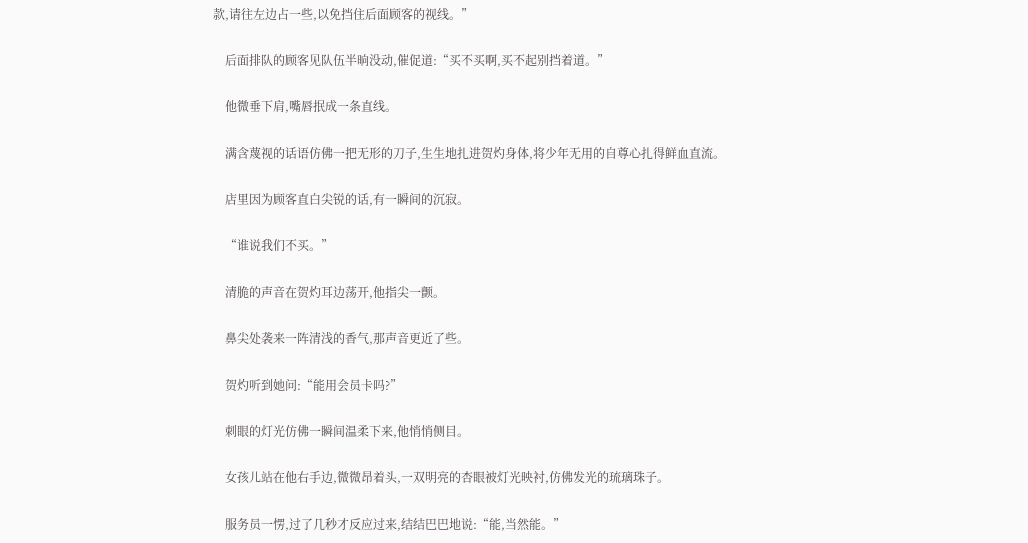款,请往左边占一些,以免挡住后面顾客的视线。”

    后面排队的顾客见队伍半晌没动,催促道:“买不买啊,买不起别挡着道。”

    他微垂下肩,嘴唇抿成一条直线。

    满含蔑视的话语仿佛一把无形的刀子,生生地扎进贺灼身体,将少年无用的自尊心扎得鲜血直流。

    店里因为顾客直白尖锐的话,有一瞬间的沉寂。

    “谁说我们不买。”

    清脆的声音在贺灼耳边荡开,他指尖一颤。

    鼻尖处袭来一阵清浅的香气,那声音更近了些。

    贺灼听到她问:“能用会员卡吗?”

    刺眼的灯光仿佛一瞬间温柔下来,他悄悄侧目。

    女孩儿站在他右手边,微微昂着头,一双明亮的杏眼被灯光映衬,仿佛发光的琉璃珠子。

    服务员一愣,过了几秒才反应过来,结结巴巴地说:“能,当然能。”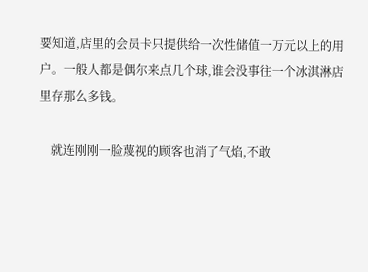要知道,店里的会员卡只提供给一次性储值一万元以上的用户。一般人都是偶尔来点几个球,谁会没事往一个冰淇淋店里存那么多钱。

    就连刚刚一脸蔑视的顾客也消了气焰,不敢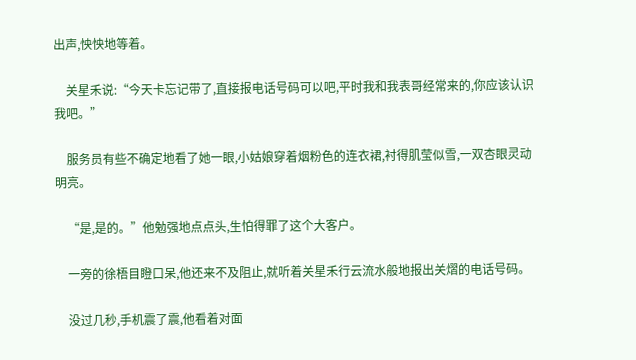出声,怏怏地等着。

    关星禾说:“今天卡忘记带了,直接报电话号码可以吧,平时我和我表哥经常来的,你应该认识我吧。”

    服务员有些不确定地看了她一眼,小姑娘穿着烟粉色的连衣裙,衬得肌莹似雪,一双杏眼灵动明亮。

    “是,是的。”他勉强地点点头,生怕得罪了这个大客户。

    一旁的徐梧目瞪口呆,他还来不及阻止,就听着关星禾行云流水般地报出关熠的电话号码。

    没过几秒,手机震了震,他看着对面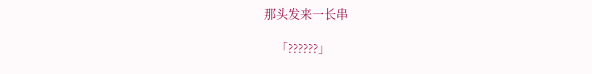那头发来一长串

    「??????」